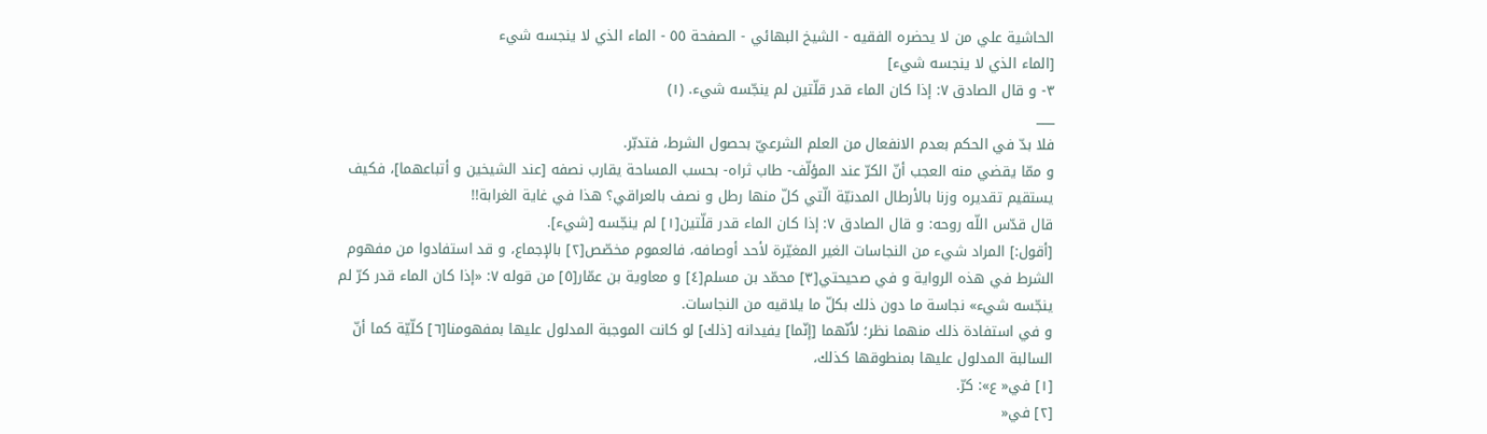الحاشية علي من لا يحضره الفقيه - الشیخ البهائي - الصفحة ٥٥ - الماء الذي لا ينجسه شيء
[الماء الذي لا ينجسه شيء]
٣- و قال الصادق ٧: إذا كان الماء قدر قلّتين لم ينجّسه شيء. (١)
___
فلا بدّ في الحكم بعدم الانفعال من العلم الشرعيّ بحصول الشرط، فتدبّر.
و ممّا يقضي منه العجب أنّ الكرّ عند المؤلّف- طاب ثراه- بحسب المساحة يقارب نصفه [عند الشيخين و أتباعهما]، فكيف يستقيم تقديره وزنا بالأرطال المدنيّة الّتي كلّ منها رطل و نصف بالعراقي؟ هذا في غاية الغرابة!!
قال قدّس اللّه روحه: و قال الصادق ٧: إذا كان الماء قدر قلّتين[١] لم ينجّسه [شيء].
[أقول:] المراد شيء من النجاسات الغير المغيّرة لأحد أوصافه، فالعموم مخصّص[٢] بالإجماع، و قد استفادوا من مفهوم الشرط في هذه الرواية و في صحيحتي[٣] محمّد بن مسلم[٤] و معاوية بن عمّار[٥] من قوله ٧: «إذا كان الماء قدر كرّ لم ينجّسه شيء» نجاسة ما دون ذلك بكلّ ما يلاقيه من النجاسات.
و في استفادة ذلك منهما نظر؛ لأنّهما [إنّما] يفيدانه [ذلك] لو كانت الموجبة المدلول عليها بمفهومنا[٦] كلّيّة كما أنّ السالبة المدلول عليها بمنطوقها كذلك،
[١] في« ع»: كرّ.
[٢] في«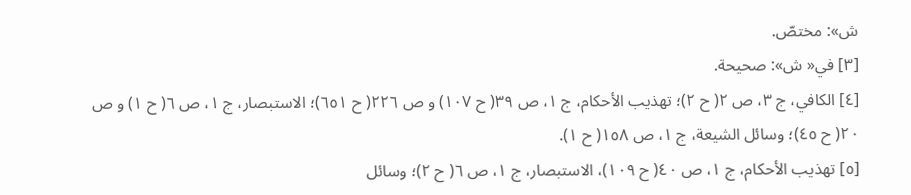ش»: مختصّ.
[٣] في« ش»: صحيحة.
[٤] الكافي، ج ٣، ص ٢( ح ٢)؛ تهذيب الأحكام، ج ١، ص ٣٩( ح ١٠٧) و ص ٢٢٦( ح ٦٥١)؛ الاستبصار، ج ١، ص ٦( ح ١) و ص ٢٠( ح ٤٥)؛ وسائل الشيعة، ج ١، ص ١٥٨( ح ١).
[٥] تهذيب الأحكام، ج ١، ص ٤٠( ح ١٠٩)، الاستبصار، ج ١، ص ٦( ح ٢)؛ وسائل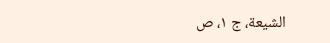الشيعة، ج ١، ص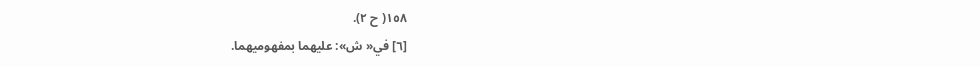١٥٨( ح ٢).
[٦] في« ش»: عليهما بمفهوميهما.